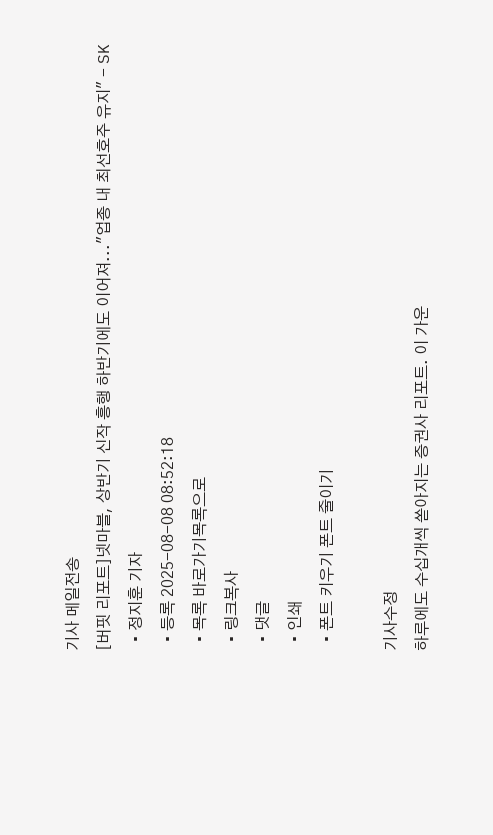기사 메일전송
[버핏 리포트]넷마블, 상반기 신작 흥행 하반기에도 이어져..."업종 내 최선호주 유지" - SK
  • 정지훈 기자
  • 등록 2025-08-08 08:52:18
  • 목록 바로가기목록으로
  • 링크복사
  • 댓글
  • 인쇄
  • 폰트 키우기 폰트 줄이기

기사수정
하루에도 수십개씩 쏟아지는 증권사 리포트. 이 가운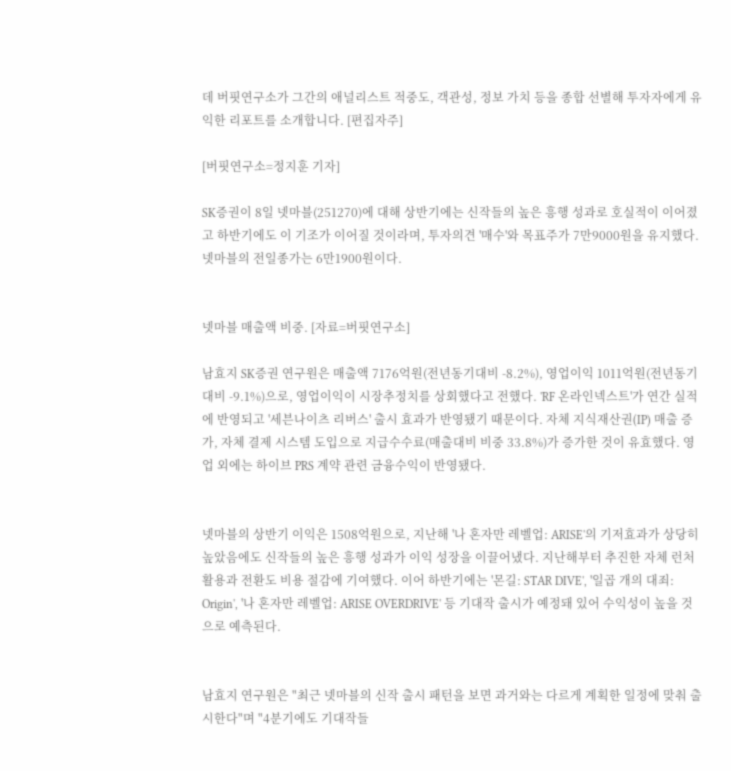데 버핏연구소가 그간의 애널리스트 적중도, 객관성, 정보 가치 등을 종합 선별해 투자자에게 유익한 리포트를 소개합니다. [편집자주]

[버핏연구소=정지훈 기자]

SK증권이 8일 넷마블(251270)에 대해 상반기에는 신작들의 높은 흥행 성과로 호실적이 이어졌고 하반기에도 이 기조가 이어질 것이라며, 투자의견 '매수'와 목표주가 7만9000원을 유지했다. 넷마블의 전일종가는 6만1900원이다.


넷마블 매출액 비중. [자료=버핏연구소]

남효지 SK증권 연구원은 매출액 7176억원(전년동기대비 -8.2%), 영업이익 1011억원(전년동기대비 -9.1%)으로, 영업이익이 시장추정치를 상회했다고 전했다. 'RF 온라인넥스트'가 연간 실적에 반영되고 '세븐나이츠 리버스' 출시 효과가 반영됐기 때문이다. 자체 지식재산권(IP) 매출 증가, 자체 결제 시스템 도입으로 지급수수료(매출대비 비중 33.8%)가 증가한 것이 유효했다. 영업 외에는 하이브 PRS 계약 관련 금융수익이 반영됐다.


넷마블의 상반기 이익은 1508억원으로, 지난해 '나 혼자만 레벨업: ARISE'의 기저효과가 상당히 높았음에도 신작들의 높은 흥행 성과가 이익 성장을 이끌어냈다. 지난해부터 추진한 자체 런처 활용과 전환도 비용 절감에 기여했다. 이어 하반기에는 '몬길: STAR DIVE', '일곱 개의 대죄: Origin', '나 혼자만 레벨업: ARISE OVERDRIVE' 등 기대작 출시가 예정돼 있어 수익성이 높을 것으로 예측된다.


남효지 연구원은 "최근 넷마블의 신작 출시 패턴을 보면 과거와는 다르게 계획한 일정에 맞춰 출시한다"며 "4분기에도 기대작들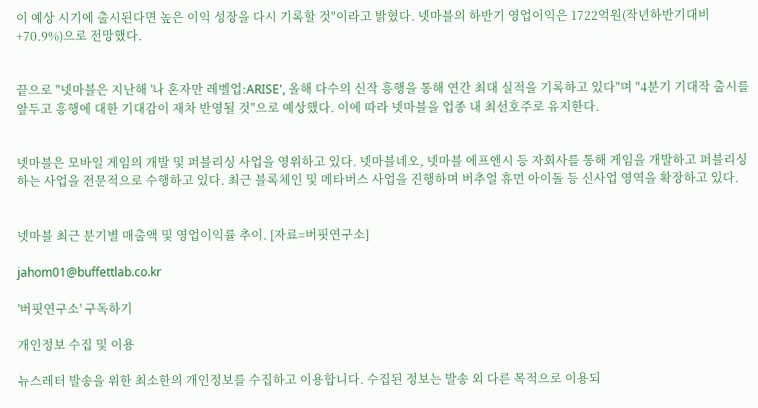이 예상 시기에 출시된다면 높은 이익 성장을 다시 기록할 것"이라고 밝혔다. 넷마블의 하반기 영업이익은 1722억원(작년하반기대비 +70.9%)으로 전망했다.


끝으로 "넷마블은 지난해 '나 혼자만 레벨업:ARISE', 올해 다수의 신작 흥행을 통해 연간 최대 실적을 기록하고 있다"며 "4분기 기대작 출시를 앞두고 흥행에 대한 기대감이 재차 반영될 것"으로 예상했다. 이에 따라 넷마블을 업종 내 최선호주로 유지한다.


넷마블은 모바일 게임의 개발 및 퍼블리싱 사업을 영위하고 있다. 넷마블네오, 넷마블 에프앤시 등 자회사를 통해 게임을 개발하고 퍼블리싱하는 사업을 전문적으로 수행하고 있다. 최근 블록체인 및 메타버스 사업을 진행하며 버추얼 휴먼 아이돌 등 신사업 영역을 확장하고 있다.


넷마블 최근 분기별 매출액 및 영업이익률 추이. [자료=버핏연구소]

jahom01@buffettlab.co.kr

'버핏연구소' 구독하기

개인정보 수집 및 이용

뉴스레터 발송을 위한 최소한의 개인정보를 수집하고 이용합니다. 수집된 정보는 발송 외 다른 목적으로 이용되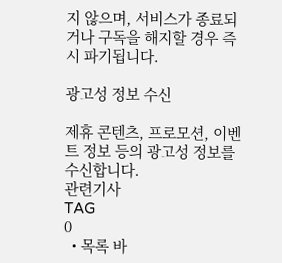지 않으며, 서비스가 종료되거나 구독을 해지할 경우 즉시 파기됩니다.

광고성 정보 수신

제휴 콘텐츠, 프로모션, 이벤트 정보 등의 광고성 정보를 수신합니다.
관련기사
TAG
0
  • 목록 바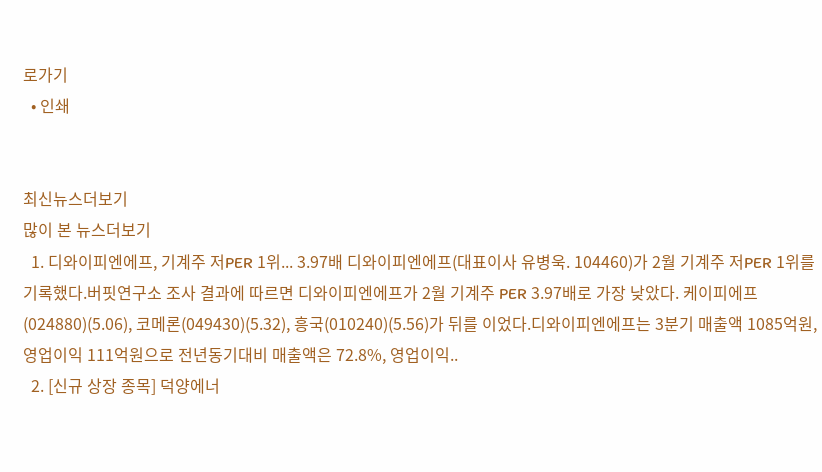로가기
  • 인쇄


최신뉴스더보기
많이 본 뉴스더보기
  1. 디와이피엔에프, 기계주 저PER 1위... 3.97배 디와이피엔에프(대표이사 유병욱. 104460)가 2월 기계주 저PER 1위를 기록했다.버핏연구소 조사 결과에 따르면 디와이피엔에프가 2월 기계주 PER 3.97배로 가장 낮았다. 케이피에프(024880)(5.06), 코메론(049430)(5.32), 흥국(010240)(5.56)가 뒤를 이었다.디와이피엔에프는 3분기 매출액 1085억원, 영업이익 111억원으로 전년동기대비 매출액은 72.8%, 영업이익..
  2. [신규 상장 종목] 덕양에너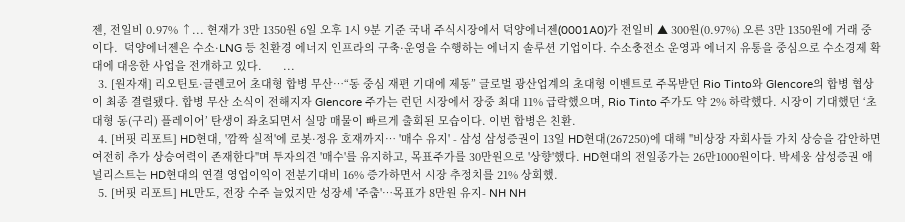젠, 전일비 0.97% ↑... 현재가 3만 1350원 6일 오후 1시 9분 기준 국내 주식시장에서 덕양에너젠(0001A0)가 전일비 ▲ 300원(0.97%) 오른 3만 1350원에 거래 중이다.  덕양에너젠은 수소·LNG 등 친환경 에너지 인프라의 구축·운영을 수행하는 에너지 솔루션 기업이다. 수소충전소 운영과 에너지 유통을 중심으로 수소경제 확대에 대응한 사업을 전개하고 있다.       ...
  3. [원자재] 리오틴토·글렌코어 초대형 합병 무산…“동 중심 재편 기대에 제동” 글로벌 광산업계의 초대형 이벤트로 주목받던 Rio Tinto와 Glencore의 합병 협상이 최종 결렬됐다. 합병 무산 소식이 전해지자 Glencore 주가는 런던 시장에서 장중 최대 11% 급락했으며, Rio Tinto 주가도 약 2% 하락했다. 시장이 기대했던 ‘초대형 동(구리) 플레이어’ 탄생이 좌초되면서 실망 매물이 빠르게 출회된 모습이다. 이번 합병은 친환.
  4. [버핏 리포트] HD현대, '깜짝 실적'에 로봇·정유 호재까지… '매수 유지' - 삼성 삼성증권이 13일 HD현대(267250)에 대해 "비상장 자회사들 가치 상승을 감안하면 여전히 추가 상승여력이 존재한다"며 투자의견 '매수'를 유지하고, 목표주가를 30만원으로 '상향'했다. HD현대의 전일종가는 26만1000원이다. 박세웅 삼성증권 애널리스트는 HD현대의 연결 영업이익이 전분기대비 16% 증가하면서 시장 추정치를 21% 상회했.
  5. [버핏 리포트] HL만도, 전장 수주 늘었지만 성장세 '주춤'…목표가 8만원 유지- NH NH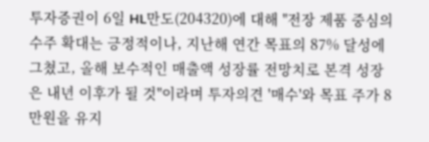투자증권이 6일 HL만도(204320)에 대해 "전장 제품 중심의 수주 확대는 긍정적이나, 지난해 연간 목표의 87% 달성에 그쳤고, 올해 보수적인 매출액 성장률 전망치로 본격 성장은 내년 이후가 될 것"이라며 투자의견 '매수'와 목표 주가 8만원을 유지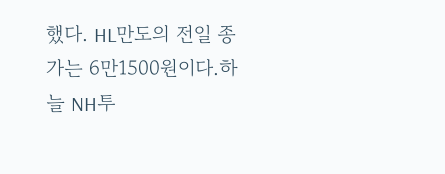했다. HL만도의 전일 종가는 6만1500원이다.하늘 NH투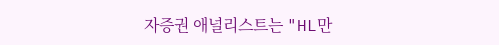자증권 애널리스트는 "HL만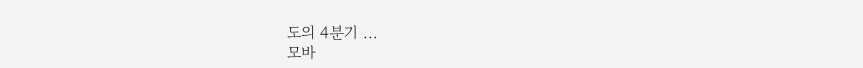도의 4분기 ...
모바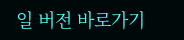일 버전 바로가기